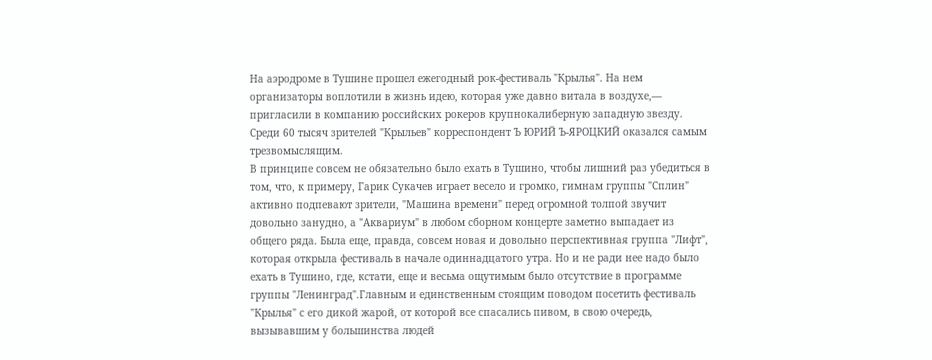На аэродроме в Тушине прошел ежегодный рок-фестиваль "Крылья". На нем организаторы воплотили в жизнь идею, которая уже давно витала в воздухе,— пригласили в компанию российских рокеров крупнокалиберную западную звезду. Среди 60 тысяч зрителей "Крыльев" корреспондент Ъ ЮРИЙ Ъ-ЯРОЦКИЙ оказался самым трезвомыслящим.
В принципе совсем не обязательно было ехать в Тушино, чтобы лишний раз убедиться в том, что, к примеру, Гарик Сукачев играет весело и громко, гимнам группы "Сплин" активно подпевают зрители, "Машина времени" перед огромной толпой звучит довольно занудно, а "Аквариум" в любом сборном концерте заметно выпадает из общего ряда. Была еще, правда, совсем новая и довольно перспективная группа "Лифт", которая открыла фестиваль в начале одиннадцатого утра. Но и не ради нее надо было ехать в Тушино, где, кстати, еще и весьма ощутимым было отсутствие в программе группы "Ленинград".Главным и единственным стоящим поводом посетить фестиваль "Крылья" с его дикой жарой, от которой все спасались пивом, в свою очередь, вызывавшим у большинства людей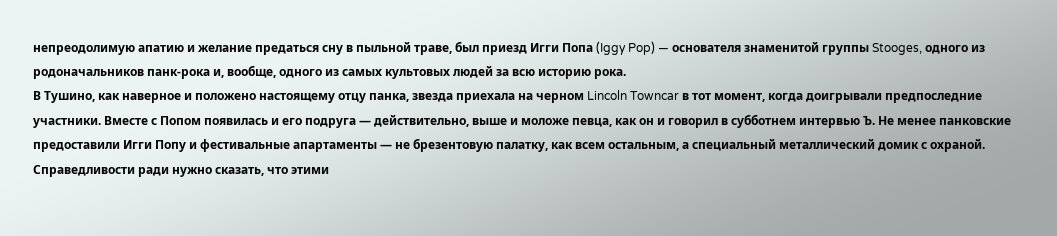непреодолимую апатию и желание предаться сну в пыльной траве, был приезд Игги Попа (Iggy Pop) — основателя знаменитой группы Stooges, одного из родоначальников панк-рока и, вообще, одного из самых культовых людей за всю историю рока.
В Тушино, как наверное и положено настоящему отцу панка, звезда приехала на черном Lincoln Towncar в тот момент, когда доигрывали предпоследние участники. Вместе с Попом появилась и его подруга — действительно, выше и моложе певца, как он и говорил в субботнем интервью Ъ. Не менее панковские предоставили Игги Попу и фестивальные апартаменты — не брезентовую палатку, как всем остальным, а специальный металлический домик с охраной. Справедливости ради нужно сказать, что этими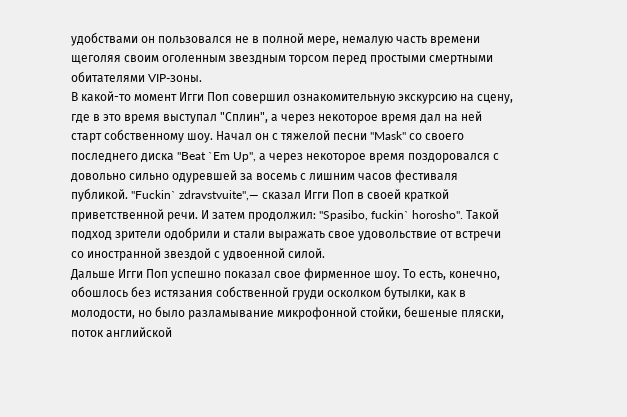удобствами он пользовался не в полной мере, немалую часть времени щеголяя своим оголенным звездным торсом перед простыми смертными обитателями VIP-зоны.
В какой-то момент Игги Поп совершил ознакомительную экскурсию на сцену, где в это время выступал "Сплин", а через некоторое время дал на ней старт собственному шоу. Начал он с тяжелой песни "Mask" со своего последнего диска "Beat `Em Up", а через некоторое время поздоровался с довольно сильно одуревшей за восемь с лишним часов фестиваля публикой. "Fuckin` zdravstvuite",— сказал Игги Поп в своей краткой приветственной речи. И затем продолжил: "Spasibo, fuckin` horosho". Такой подход зрители одобрили и стали выражать свое удовольствие от встречи со иностранной звездой с удвоенной силой.
Дальше Игги Поп успешно показал свое фирменное шоу. То есть, конечно, обошлось без истязания собственной груди осколком бутылки, как в молодости, но было разламывание микрофонной стойки, бешеные пляски, поток английской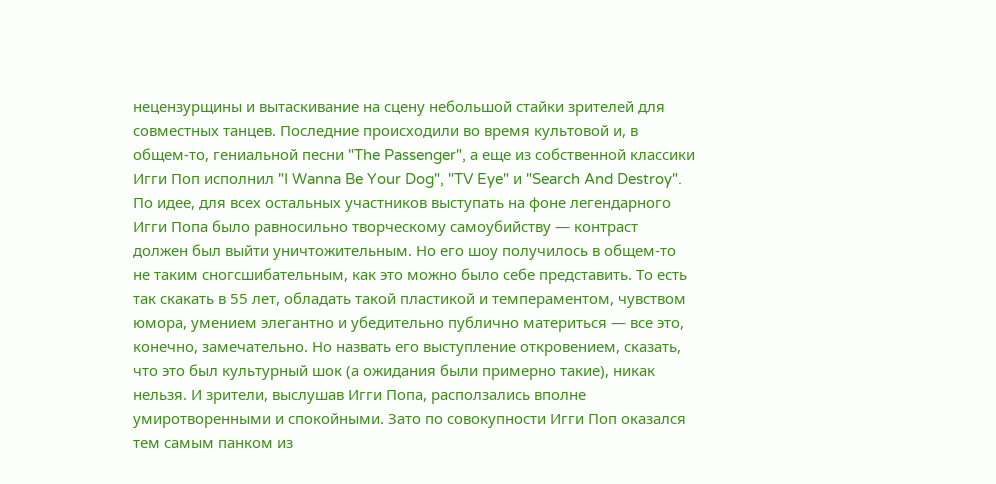нецензурщины и вытаскивание на сцену небольшой стайки зрителей для совместных танцев. Последние происходили во время культовой и, в общем-то, гениальной песни "The Passenger", а еще из собственной классики Игги Поп исполнил "I Wanna Be Your Dog", "TV Eye" и "Search And Destroy".
По идее, для всех остальных участников выступать на фоне легендарного Игги Попа было равносильно творческому самоубийству — контраст должен был выйти уничтожительным. Но его шоу получилось в общем-то не таким сногсшибательным, как это можно было себе представить. То есть так скакать в 55 лет, обладать такой пластикой и темпераментом, чувством юмора, умением элегантно и убедительно публично материться — все это, конечно, замечательно. Но назвать его выступление откровением, сказать, что это был культурный шок (а ожидания были примерно такие), никак нельзя. И зрители, выслушав Игги Попа, расползались вполне умиротворенными и спокойными. Зато по совокупности Игги Поп оказался тем самым панком из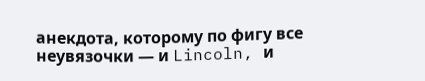анекдота, которому по фигу все неувязочки — и Lincoln, и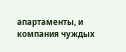апартаменты, и компания чуждых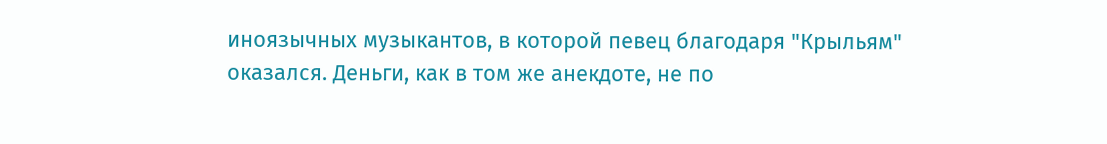иноязычных музыкантов, в которой певец благодаря "Крыльям" оказался. Деньги, как в том же анекдоте, не по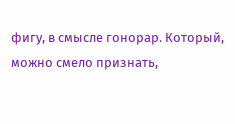фигу, в смысле гонорар. Который, можно смело признать,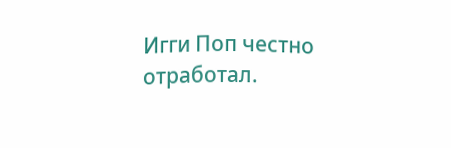Игги Поп честно отработал.